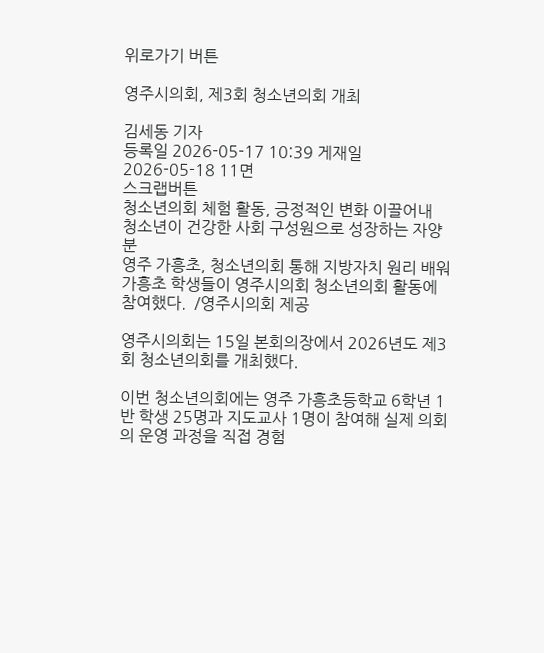위로가기 버튼

영주시의회, 제3회 청소년의회 개최

김세동 기자
등록일 2026-05-17 10:39 게재일 2026-05-18 11면
스크랩버튼
청소년의회 체험 활동, 긍정적인 변화 이끌어내
청소년이 건강한 사회 구성원으로 성장하는 자양분
영주 가흥초, 청소년의회 통해 지방자치 원리 배워
가흥초 학생들이 영주시의회 청소년의회 활동에 참여했다.  /영주시의회 제공

영주시의회는 15일 본회의장에서 2026년도 제3회 청소년의회를 개최했다.

이번 청소년의회에는 영주 가흥초등학교 6학년 1반 학생 25명과 지도교사 1명이 참여해 실제 의회의 운영 과정을 직접 경험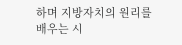하며 지방자치의 원리를 배우는 시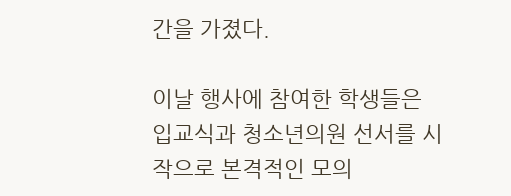간을 가졌다.

이날 행사에 참여한 학생들은 입교식과 청소년의원 선서를 시작으로 본격적인 모의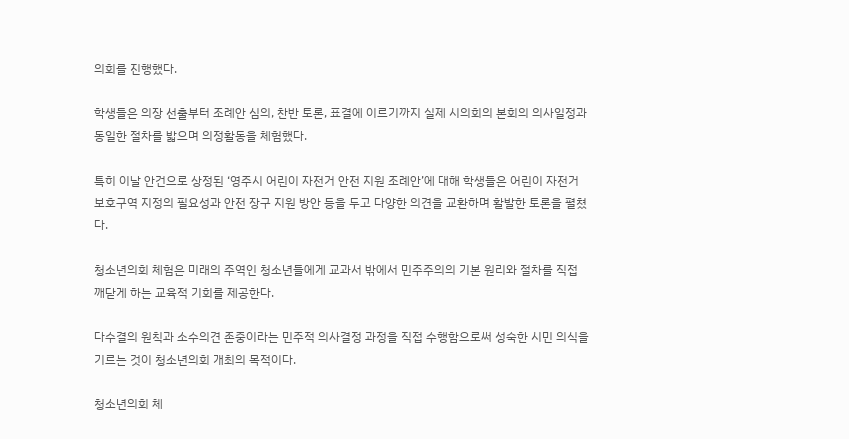의회를 진행했다.

학생들은 의장 선출부터 조례안 심의, 찬반 토론, 표결에 이르기까지 실제 시의회의 본회의 의사일정과 동일한 절차를 밟으며 의정활동을 체험했다.

특히 이날 안건으로 상정된 ‘영주시 어린이 자전거 안전 지원 조례안’에 대해 학생들은 어린이 자전거 보호구역 지정의 필요성과 안전 장구 지원 방안 등을 두고 다양한 의견을 교환하며 활발한 토론을 펼쳤다.

청소년의회 체험은 미래의 주역인 청소년들에게 교과서 밖에서 민주주의의 기본 원리와 절차를 직접 깨닫게 하는 교육적 기회를 제공한다.

다수결의 원칙과 소수의견 존중이라는 민주적 의사결정 과정을 직접 수행함으로써 성숙한 시민 의식을 기르는 것이 청소년의회 개최의 목적이다.

청소년의회 체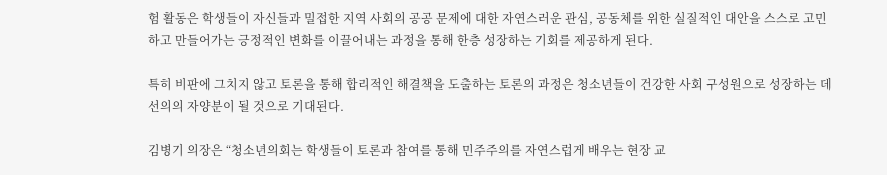험 활동은 학생들이 자신들과 밀접한 지역 사회의 공공 문제에 대한 자연스러운 관심, 공동체를 위한 실질적인 대안을 스스로 고민하고 만들어가는 긍정적인 변화를 이끌어내는 과정을 통해 한층 성장하는 기회를 제공하게 된다.

특히 비판에 그치지 않고 토론을 통해 합리적인 해결책을 도출하는 토론의 과정은 청소년들이 건강한 사회 구성원으로 성장하는 데 선의의 자양분이 될 것으로 기대된다.

김병기 의장은 “청소년의회는 학생들이 토론과 참여를 통해 민주주의를 자연스럽게 배우는 현장 교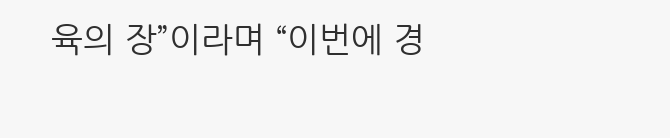육의 장”이라며 “이번에 경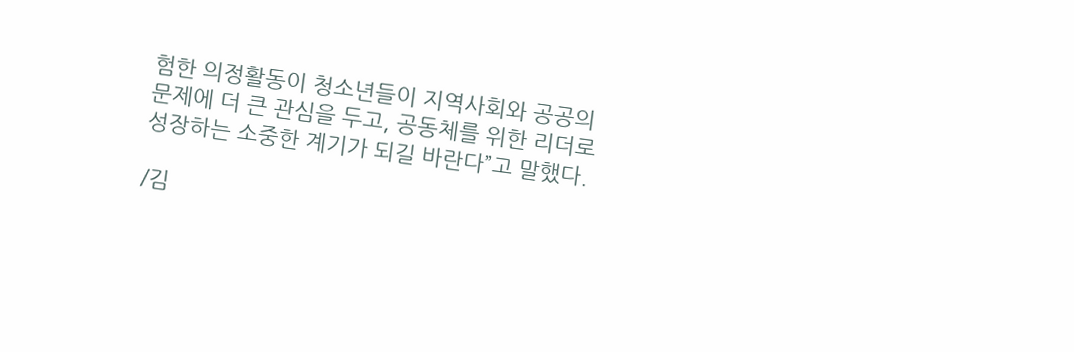험한 의정활동이 청소년들이 지역사회와 공공의 문제에 더 큰 관심을 두고, 공동체를 위한 리더로 성장하는 소중한 계기가 되길 바란다”고 말했다.

/김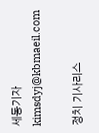세동기자 kimsdyj@kbmaeil.com

정치 기사리스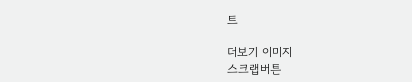트

더보기 이미지
스크랩버튼